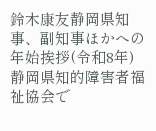鈴木康友静岡県知事、副知事ほかへの年始挨拶(令和8年)
静岡県知的障害者福祉協会で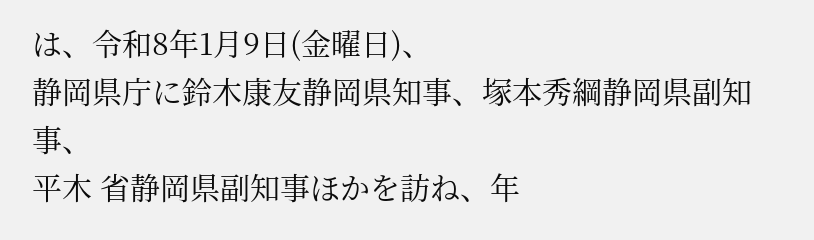は、令和8年1月9日(金曜日)、
静岡県庁に鈴木康友静岡県知事、塚本秀綱静岡県副知事、
平木 省静岡県副知事ほかを訪ね、年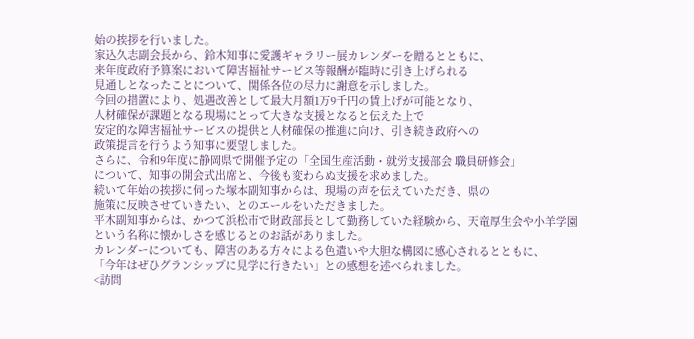始の挨拶を行いました。
家込久志副会長から、鈴木知事に愛護ギャラリー展カレンダーを贈るとともに、
来年度政府予算案において障害福祉サービス等報酬が臨時に引き上げられる
見通しとなったことについて、関係各位の尽力に謝意を示しました。
今回の措置により、処遇改善として最大月額1万9千円の賃上げが可能となり、
人材確保が課題となる現場にとって大きな支援となると伝えた上で
安定的な障害福祉サービスの提供と人材確保の推進に向け、引き続き政府への
政策提言を行うよう知事に要望しました。
さらに、令和9年度に静岡県で開催予定の「全国生産活動・就労支援部会 職員研修会」
について、知事の開会式出席と、今後も変わらぬ支援を求めました。
続いて年始の挨拶に伺った塚本副知事からは、現場の声を伝えていただき、県の
施策に反映させていきたい、とのエールをいただきました。
平木副知事からは、かつて浜松市で財政部長として勤務していた経験から、天竜厚生会や小羊学園
という名称に懐かしさを感じるとのお話がありました。
カレンダーについても、障害のある方々による色遣いや大胆な構図に感心されるとともに、
「今年はぜひグランシップに見学に行きたい」との感想を述べられました。
<訪問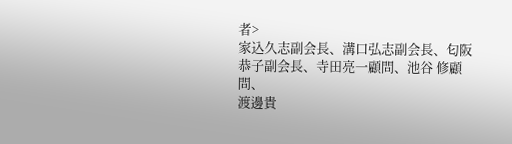者>
家込久志副会長、溝口弘志副会長、匂阪恭子副会長、寺田亮一顧問、池谷 修顧問、
渡邊貴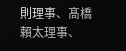則理事、髙橋賴太理事、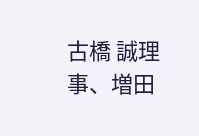古橋 誠理事、増田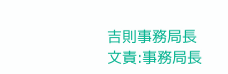吉則事務局長
文責:事務局長